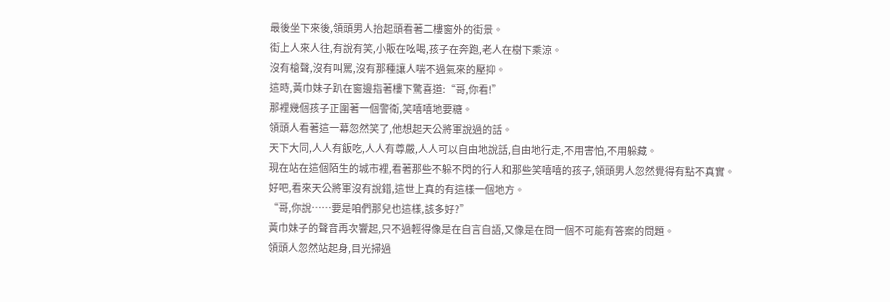最後坐下來後,領頭男人抬起頭看著二樓窗外的街景。
街上人來人往,有說有笑,小販在吆喝,孩子在奔跑,老人在樹下乘涼。
沒有槍聲,沒有叫罵,沒有那種讓人喘不過氣來的壓抑。
這時,黃巾妹子趴在窗邊指著樓下驚喜道:“哥,你看!”
那裡幾個孩子正圍著一個警衛,笑嘻嘻地要糖。
領頭人看著這一幕忽然笑了,他想起天公將軍說過的話。
天下大同,人人有飯吃,人人有尊嚴,人人可以自由地說話,自由地行走,不用害怕,不用躲藏。
現在站在這個陌生的城市裡,看著那些不躲不閃的行人和那些笑嘻嘻的孩子,領頭男人忽然覺得有點不真實。
好吧,看來天公將軍沒有說錯,這世上真的有這樣一個地方。
“哥,你說……要是咱們那兒也這樣,該多好?”
黃巾妹子的聲音再次響起,只不過輕得像是在自言自語,又像是在問一個不可能有答案的問題。
領頭人忽然站起身,目光掃過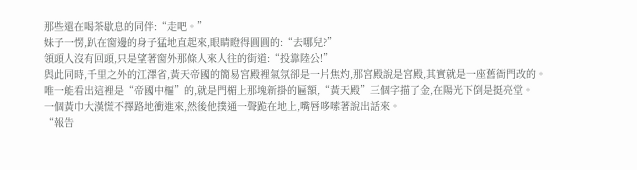那些還在喝茶歇息的同伴:“走吧。”
妹子一愣,趴在窗邊的身子猛地直起來,眼睛瞪得圓圓的:“去哪兒?”
領頭人沒有回頭,只是望著窗外那條人來人往的街道:“投靠陸公!”
與此同時,千里之外的江澤省,黃天帝國的簡易宮殿裡氣氛卻是一片焦灼,那宮殿說是宮殿,其實就是一座舊衙門改的。
唯一能看出這裡是“帝國中樞”的,就是門楣上那塊新掛的匾額,“黃天殿”三個字描了金,在陽光下倒是挺亮堂。
一個黃巾大漢慌不擇路地衝進來,然後他撲通一聲跪在地上,嘴唇哆嗦著說出話來。
“報告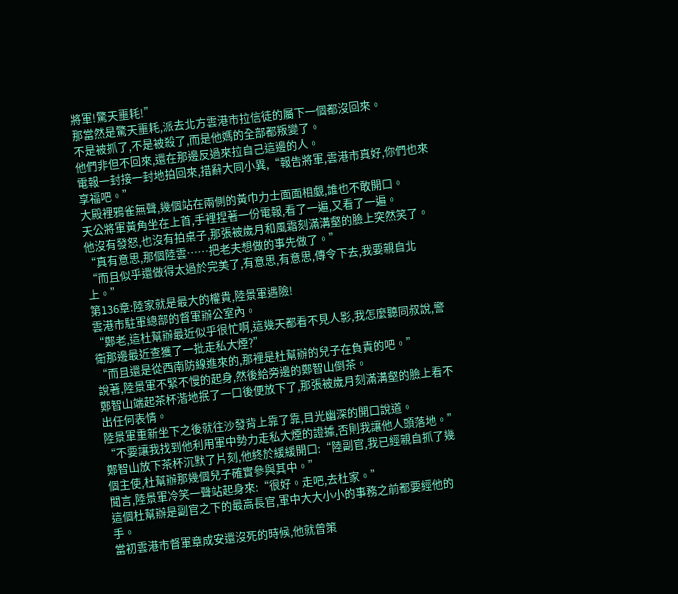將軍!驚天噩耗!”
那當然是驚天噩耗,派去北方雲港市拉信徒的屬下一個都沒回來。
不是被抓了,不是被殺了,而是他媽的全部都叛變了。
他們非但不回來,還在那邊反過來拉自己這邊的人。
電報一封接一封地拍回來,措辭大同小異,“報告將軍,雲港市真好,你們也來享福吧。”
大殿裡鴉雀無聲,幾個站在兩側的黃巾力士面面相覷,誰也不敢開口。
天公將軍黃角坐在上首,手裡捏著一份電報,看了一遍,又看了一遍。
他沒有發怒,也沒有拍桌子,那張被歲月和風霜刻滿溝壑的臉上突然笑了。
“真有意思,那個陸雲……把老夫想做的事先做了。”
“而且似乎還做得太過於完美了,有意思,有意思,傳令下去,我要親自北上。”
第136章:陸家就是最大的權貴,陸景軍遇險!
雲港市駐軍總部的督軍辦公室內。
“鄭老,這杜幫辦最近似乎很忙啊,這幾天都看不見人影,我怎麼聽同叔說,警衛那邊最近查獲了一批走私大煙?”
“而且還是從西南防線進來的,那裡是杜幫辦的兒子在負責的吧。”
說著,陸景軍不緊不慢的起身,然後給旁邊的鄭智山倒茶。
鄭智山端起茶杯湝地抿了一口後便放下了,那張被歲月刻滿溝壑的臉上看不出任何表情。
陸景軍重新坐下之後就往沙發背上靠了靠,目光幽深的開口說道。
“不要讓我找到他利用軍中勢力走私大煙的證據,否則我讓他人頭落地。”
鄭智山放下茶杯沉默了片刻,他終於緩緩開口:“陸副官,我已經親自抓了幾個主使,杜幫辦那幾個兒子確實參與其中。”
聞言,陸景軍冷笑一聲站起身來:“很好。走吧,去杜家。”
這個杜幫辦是副官之下的最高長官,軍中大大小小的事務之前都要經他的手。
當初雲港市督軍章成安還沒死的時候,他就曾策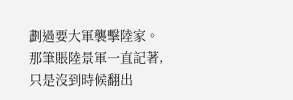劃過要大軍襲擊陸家。
那筆賬陸景軍一直記著,只是沒到時候翻出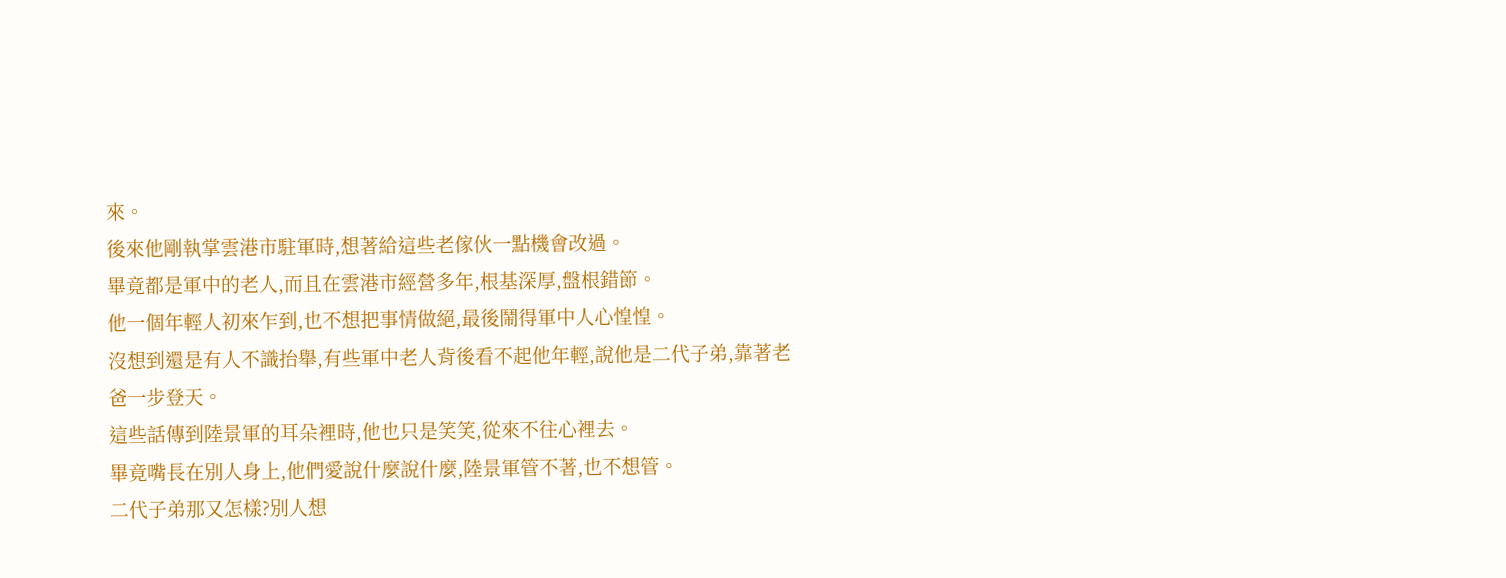來。
後來他剛執掌雲港市駐軍時,想著給這些老傢伙一點機會改過。
畢竟都是軍中的老人,而且在雲港市經營多年,根基深厚,盤根錯節。
他一個年輕人初來乍到,也不想把事情做絕,最後鬧得軍中人心惶惶。
沒想到還是有人不識抬舉,有些軍中老人背後看不起他年輕,說他是二代子弟,靠著老爸一步登天。
這些話傳到陸景軍的耳朵裡時,他也只是笑笑,從來不往心裡去。
畢竟嘴長在別人身上,他們愛說什麼說什麼,陸景軍管不著,也不想管。
二代子弟那又怎樣?別人想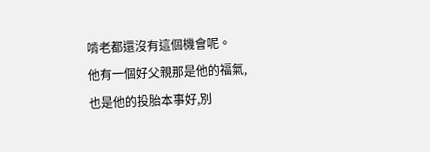啃老都還沒有這個機會呢。
他有一個好父親那是他的福氣,也是他的投胎本事好,別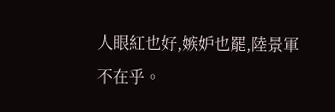人眼紅也好,嫉妒也罷,陸景軍不在乎。